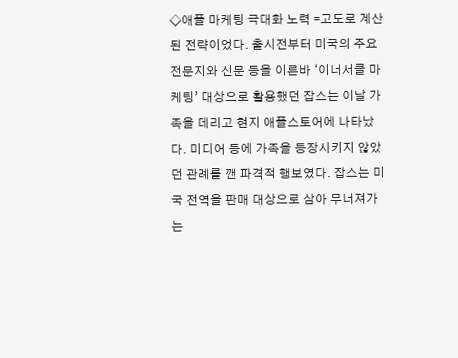◇애플 마케팅 극대화 노력 =고도로 계산된 전략이었다. 출시전부터 미국의 주요 전문지와 신문 등을 이른바 ‘이너서클 마케팅’ 대상으로 활용했던 잡스는 이날 가족을 데리고 현지 애플스토어에 나타났다. 미디어 등에 가족을 등장시키지 않았던 관례를 깬 파격적 행보였다. 잡스는 미국 전역을 판매 대상으로 삼아 무너져가는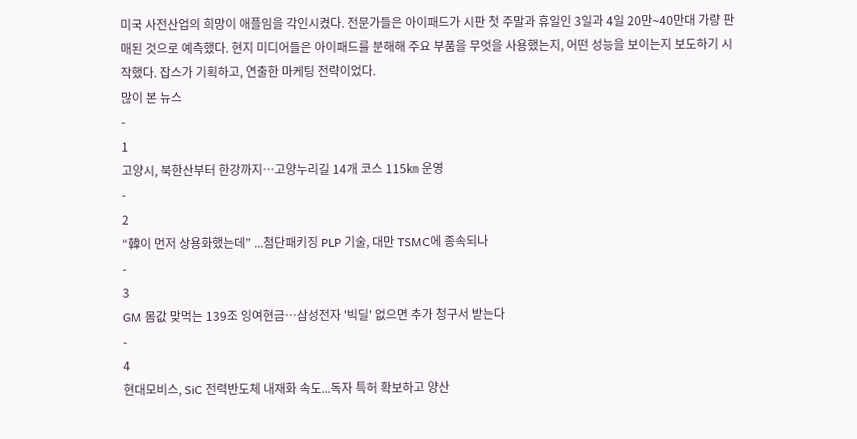미국 사전산업의 희망이 애플임을 각인시켰다. 전문가들은 아이패드가 시판 첫 주말과 휴일인 3일과 4일 20만∼40만대 가량 판매된 것으로 예측했다. 현지 미디어들은 아이패드를 분해해 주요 부품을 무엇을 사용했는지, 어떤 성능을 보이는지 보도하기 시작했다. 잡스가 기획하고, 연출한 마케팅 전략이었다.
많이 본 뉴스
-
1
고양시, 북한산부터 한강까지…고양누리길 14개 코스 115㎞ 운영
-
2
“韓이 먼저 상용화했는데” ...첨단패키징 PLP 기술, 대만 TSMC에 종속되나
-
3
GM 몸값 맞먹는 139조 잉여현금…삼성전자 '빅딜' 없으면 추가 청구서 받는다
-
4
현대모비스, SiC 전력반도체 내재화 속도...독자 특허 확보하고 양산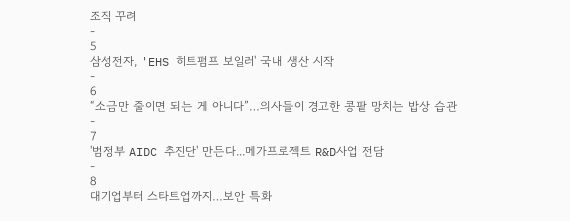조직 꾸려
-
5
삼성전자, 'EHS 히트펌프 보일러' 국내 생산 시작
-
6
“소금만 줄이면 되는 게 아니다”…의사들이 경고한 콩팥 망치는 밥상 습관
-
7
'범정부 AIDC 추진단' 만든다...메가프로젝트 R&D사업 전담
-
8
대기업부터 스타트업까지…보안 특화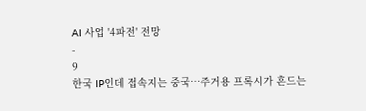AI 사업 '4파전' 전망
-
9
한국 IP인데 접속지는 중국…주거용 프록시가 흔드는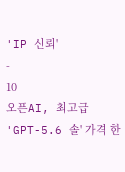'IP 신뢰'
-
10
오픈AI, 최고급 'GPT-5.6 솔' 가격 한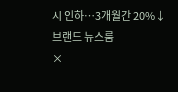시 인하…3개월간 20%↓
브랜드 뉴스룸
×